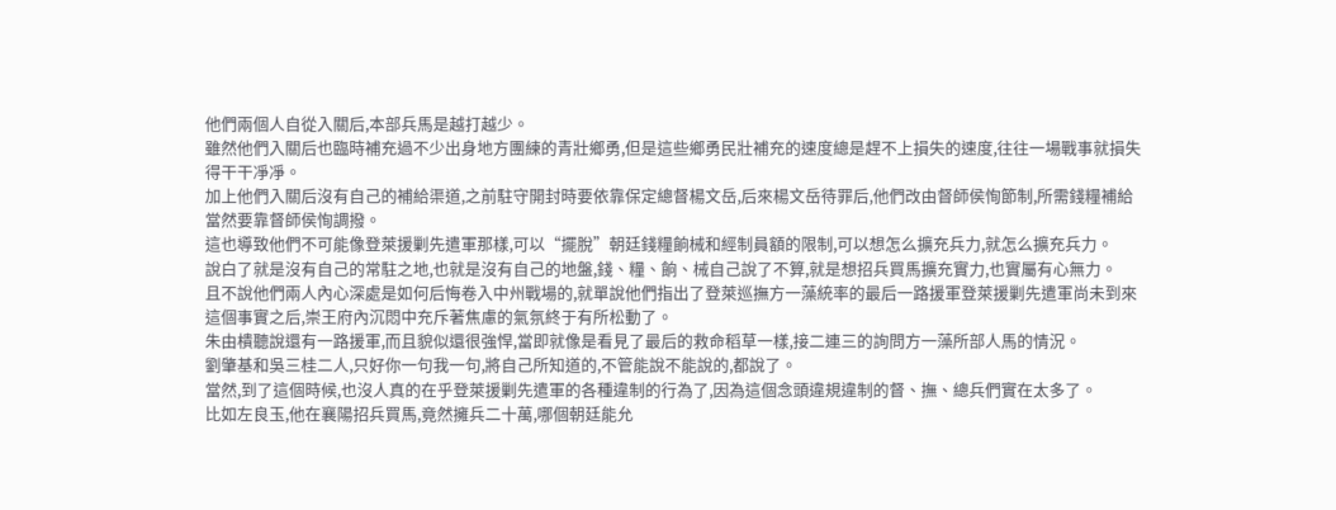他們兩個人自從入關后,本部兵馬是越打越少。
雖然他們入關后也臨時補充過不少出身地方團練的青壯鄉勇,但是這些鄉勇民壯補充的速度總是趕不上損失的速度,往往一場戰事就損失得干干凈凈。
加上他們入關后沒有自己的補給渠道,之前駐守開封時要依靠保定總督楊文岳,后來楊文岳待罪后,他們改由督師侯恂節制,所需錢糧補給當然要靠督師侯恂調撥。
這也導致他們不可能像登萊援剿先遣軍那樣,可以“擺脫”朝廷錢糧餉械和經制員額的限制,可以想怎么擴充兵力,就怎么擴充兵力。
說白了就是沒有自己的常駐之地,也就是沒有自己的地盤,錢、糧、餉、械自己說了不算,就是想招兵買馬擴充實力,也實屬有心無力。
且不說他們兩人內心深處是如何后悔卷入中州戰場的,就單說他們指出了登萊巡撫方一藻統率的最后一路援軍登萊援剿先遣軍尚未到來這個事實之后,崇王府內沉悶中充斥著焦慮的氣氛終于有所松動了。
朱由樻聽說還有一路援軍,而且貌似還很強悍,當即就像是看見了最后的救命稻草一樣,接二連三的詢問方一藻所部人馬的情況。
劉肇基和吳三桂二人,只好你一句我一句,將自己所知道的,不管能說不能說的,都說了。
當然,到了這個時候,也沒人真的在乎登萊援剿先遣軍的各種違制的行為了,因為這個念頭違規違制的督、撫、總兵們實在太多了。
比如左良玉,他在襄陽招兵買馬,竟然擁兵二十萬,哪個朝廷能允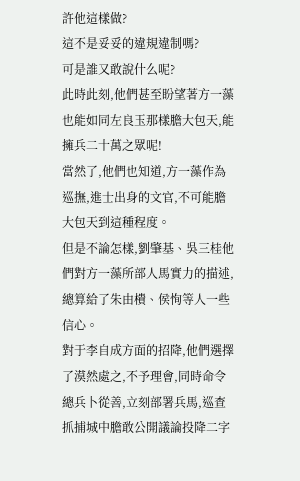許他這樣做?
這不是妥妥的違規違制嗎?
可是誰又敢說什么呢?
此時此刻,他們甚至盼望著方一藻也能如同左良玉那樣膽大包天,能擁兵二十萬之眾呢!
當然了,他們也知道,方一藻作為巡撫,進士出身的文官,不可能膽大包天到這種程度。
但是不論怎樣,劉肇基、吳三桂他們對方一藻所部人馬實力的描述,總算給了朱由樻、侯恂等人一些信心。
對于李自成方面的招降,他們選擇了漠然處之,不予理會,同時命令總兵卜從善,立刻部署兵馬,巡查抓捕城中膽敢公開議論投降二字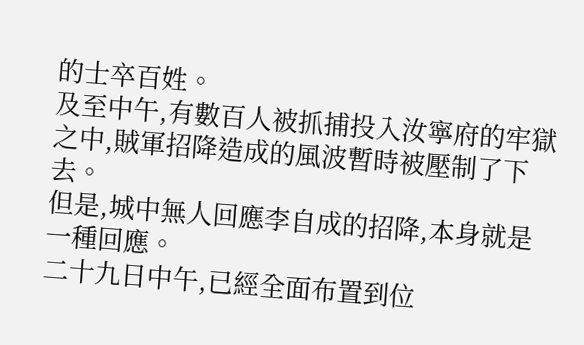的士卒百姓。
及至中午,有數百人被抓捕投入汝寧府的牢獄之中,賊軍招降造成的風波暫時被壓制了下去。
但是,城中無人回應李自成的招降,本身就是一種回應。
二十九日中午,已經全面布置到位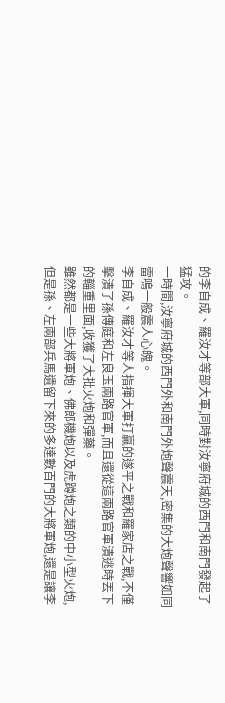的李自成、羅汝才等部大軍,同時對汝寧府城的西門和南門發起了猛攻。
一時間,汝寧府城的西門外和南門外炮聲震天,密集的大炮聲響如同雷鳴一般震人心魄。
李自成、羅汝才等人指揮大軍打贏的遂平之戰和羅家店之戰,不僅擊潰了孫傳庭和左良玉兩路官軍,而且還從這兩路官軍潰逃時丟下的輜重里面,收獲了大批火炮和彈藥。
雖然都是一些大將軍炮、佛郎機炮以及虎蹲炮之類的中小型火炮,但是孫、左兩部兵馬遺留下來的多達數百門的大將軍炮,還是讓李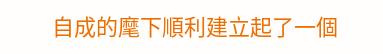自成的麾下順利建立起了一個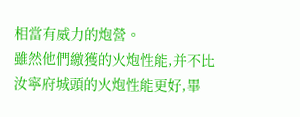相當有威力的炮營。
雖然他們繳獲的火炮性能,并不比汝寧府城頭的火炮性能更好,畢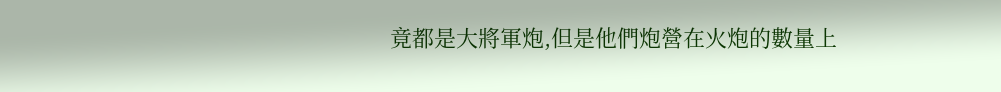竟都是大將軍炮,但是他們炮營在火炮的數量上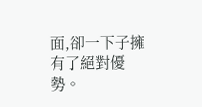面,卻一下子擁有了絕對優勢。